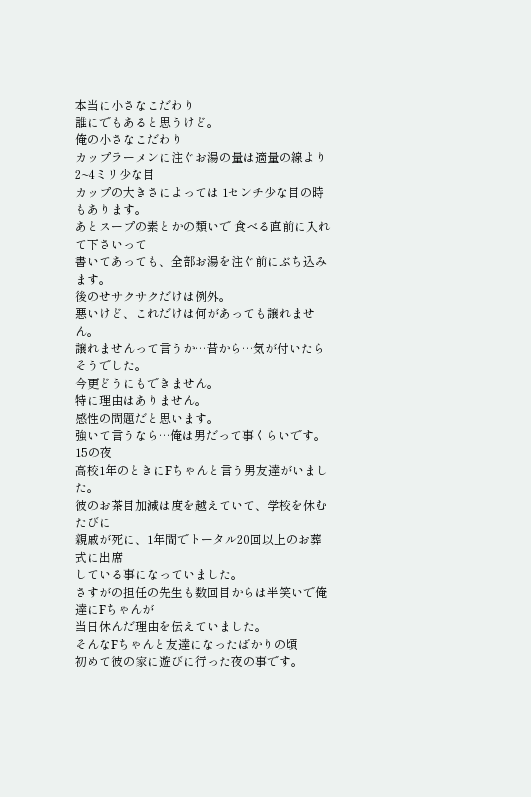本当に小さなこだわり
誰にでもあると思うけど。
俺の小さなこだわり
カップラーメンに注ぐお湯の量は適量の線より2~4ミリ少な目
カップの大きさによっては 1センチ少な目の時もあります。
あとスープの素とかの類いで 食べる直前に入れて下さいって
書いてあっても、全部お湯を注ぐ前にぶち込みます。
後のせサクサクだけは例外。
悪いけど、これだけは何があっても譲れません。
譲れませんって言うか…昔から…気が付いたらそうでした。
今更どうにもできません。
特に理由はありません。
感性の問題だと思います。
強いて言うなら…俺は男だって事くらいです。
15の夜
高校1年のときにFちゃんと言う男友達がいました。
彼のお茶目加減は度を越えていて、学校を休むたびに
親戚が死に、1年間でトータル20回以上のお葬式に出席
している事になっていました。
さすがの担任の先生も数回目からは半笑いで俺達にFちゃんが
当日休んだ理由を伝えていました。
そんなFちゃんと友達になったばかりの頃
初めて彼の家に遊びに行った夜の事です。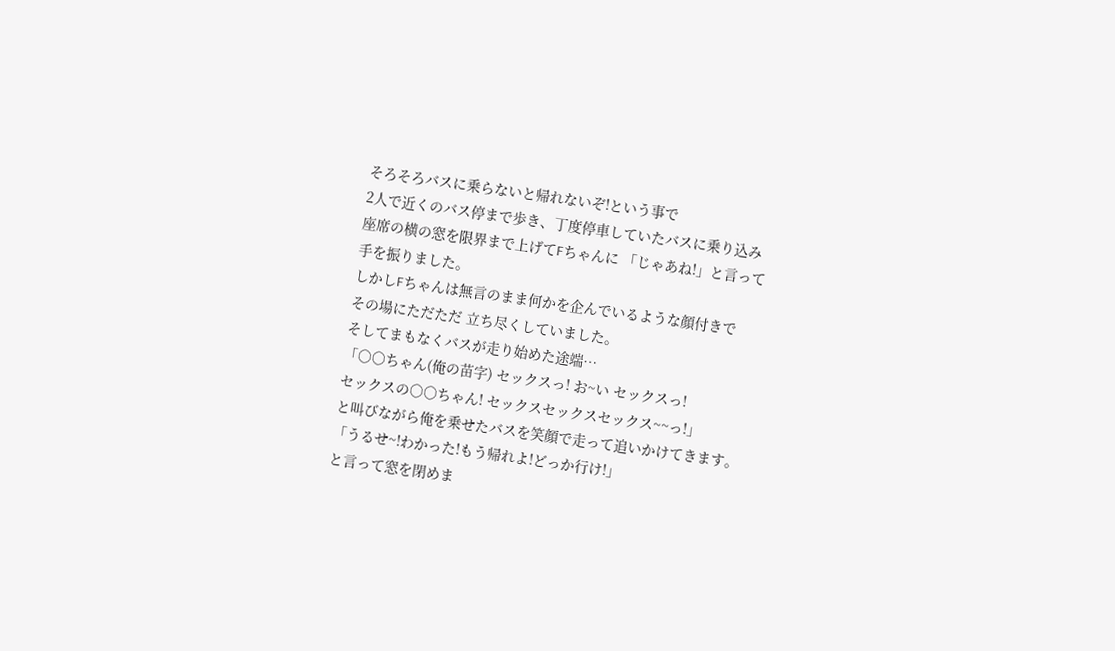そろそろバスに乗らないと帰れないぞ!という事で
2人で近くのバス停まで歩き、丁度停車していたバスに乗り込み
座席の横の窓を限界まで上げてFちゃんに 「じゃあね!」と言って
手を振りました。
しかしFちゃんは無言のまま何かを企んでいるような顔付きで
その場にただただ 立ち尽くしていました。
そしてまもなくバスが走り始めた途端…
「○○ちゃん(俺の苗字) セックスっ! お~い セックスっ!
セックスの○○ちゃん! セックスセックスセックス~~っ!」
と叫びながら俺を乗せたバスを笑顔で走って追いかけてきます。
「うるせ~!わかった!もう帰れよ!どっか行け!」
と言って窓を閉めま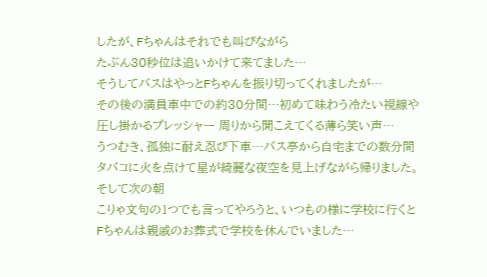したが、Fちゃんはそれでも叫びながら
たぶん30秒位は追いかけて来てました…
そうしてバスはやっとFちゃんを振り切ってくれましたが…
その後の満員車中での約30分間…初めて味わう冷たい視線や
圧し掛かるプレッシャー 周りから聞こえてくる薄ら笑い声…
うつむき、孤独に耐え忍び下車…バス亭から自宅までの数分間
タバコに火を点けて星が綺麗な夜空を見上げながら帰りました。
そして次の朝
こりゃ文句の1つでも言ってやろうと、いつもの様に学校に行くと
Fちゃんは親戚のお葬式で学校を休んでいました…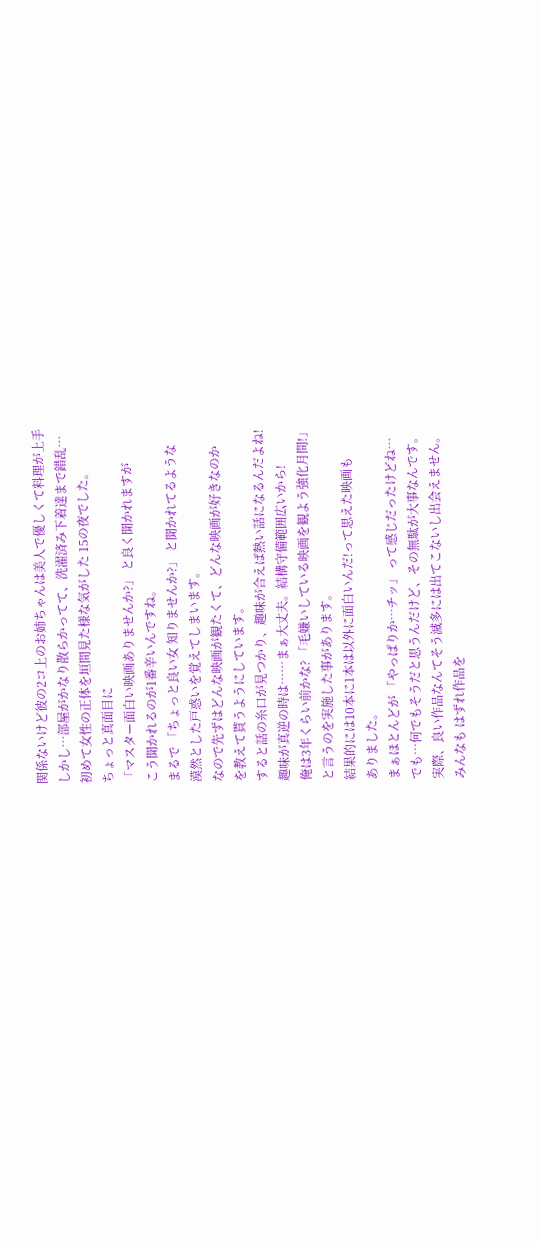関係ないけど彼の2コ上のお姉ちゃんは美人で優しくて料理が上手
しかし…部屋がかなり散らかってて、洗濯済み下着達まで錯乱…
初めて女性の正体を垣間見た様な気がした 15の夜でした。
ちょっと真面目に
「マスター面白い映画ありませんか?」 と良く聞かれますが
こう聞かれるのが1番辛いんですね。
まるで 「ちょっと良い女 知りませんか?」 と聞かれてるような
漠然とした戸惑いを覚えてしまいます。
なので先ずはどんな映画が観たくて、どんな映画が好きなのか
を教えて貰うようにしています。
すると話の糸口が見つかり、趣味が合えば熱い話になるんだよね!
趣味が真逆の時は……まぁ大丈夫。結構守備範囲広いから!
俺は3年くらい前かな? 「毛嫌いしている映画を観よう強化月間!」
と言うのを実施した事があります。
結果的には10本に1本は以外に面白いんだ!って思えた映画も
ありました。
まぁほとんどが 「やっぱりか…チッ」 って感じだったけどね…
でも…何でもそうだと思うんだけど、その無駄が大事なんです。
実際、良い作品なんてそう滅多には出てこないし出会えません。
みんなも はずれ作品を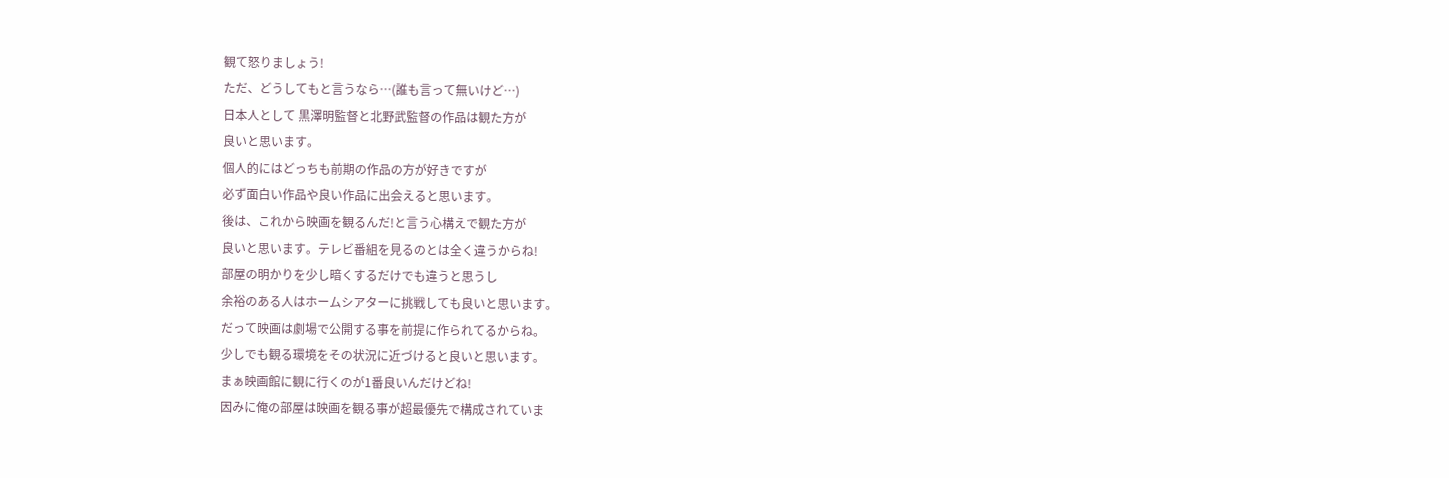観て怒りましょう!
ただ、どうしてもと言うなら…(誰も言って無いけど…)
日本人として 黒澤明監督と北野武監督の作品は観た方が
良いと思います。
個人的にはどっちも前期の作品の方が好きですが
必ず面白い作品や良い作品に出会えると思います。
後は、これから映画を観るんだ!と言う心構えで観た方が
良いと思います。テレビ番組を見るのとは全く違うからね!
部屋の明かりを少し暗くするだけでも違うと思うし
余裕のある人はホームシアターに挑戦しても良いと思います。
だって映画は劇場で公開する事を前提に作られてるからね。
少しでも観る環境をその状況に近づけると良いと思います。
まぁ映画館に観に行くのが1番良いんだけどね!
因みに俺の部屋は映画を観る事が超最優先で構成されていま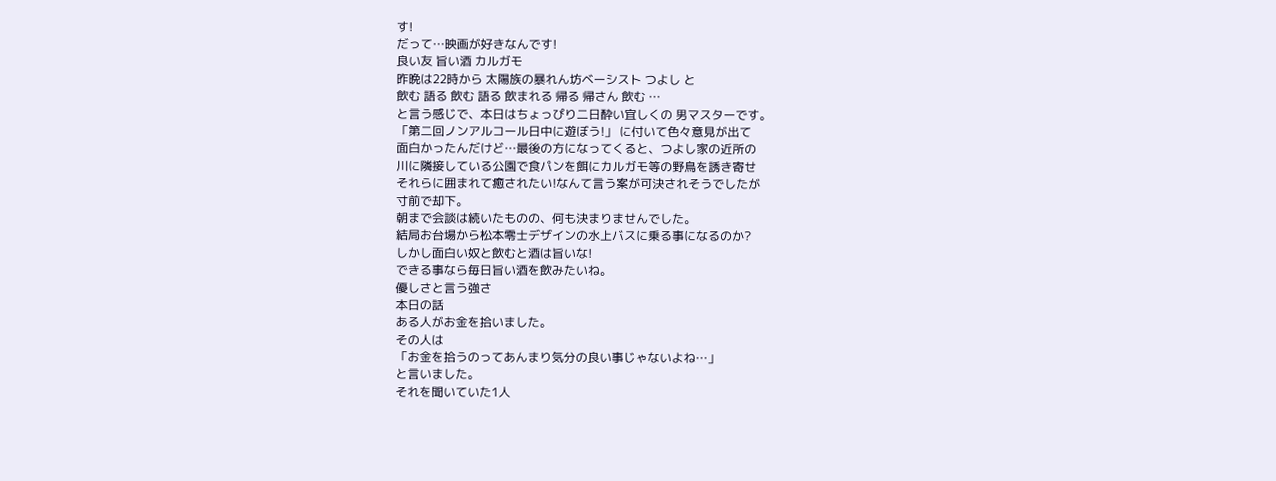す!
だって…映画が好きなんです!
良い友 旨い酒 カルガモ
昨晩は22時から 太陽族の暴れん坊ベーシスト つよし と
飲む 語る 飲む 語る 飲まれる 帰る 帰さん 飲む …
と言う感じで、本日はちょっぴり二日酔い宜しくの 男マスターです。
「第二回ノンアルコール日中に遊ぼう!」 に付いて色々意見が出て
面白かったんだけど…最後の方になってくると、つよし家の近所の
川に隣接している公園で食パンを餌にカルガモ等の野鳥を誘き寄せ
それらに囲まれて癒されたい!なんて言う案が可決されそうでしたが
寸前で却下。
朝まで会談は続いたものの、何も決まりませんでした。
結局お台場から松本零士デザインの水上バスに乗る事になるのか?
しかし面白い奴と飲むと酒は旨いな!
できる事なら毎日旨い酒を飲みたいね。
優しさと言う強さ
本日の話
ある人がお金を拾いました。
その人は
「お金を拾うのってあんまり気分の良い事じゃないよね…」
と言いました。
それを聞いていた1人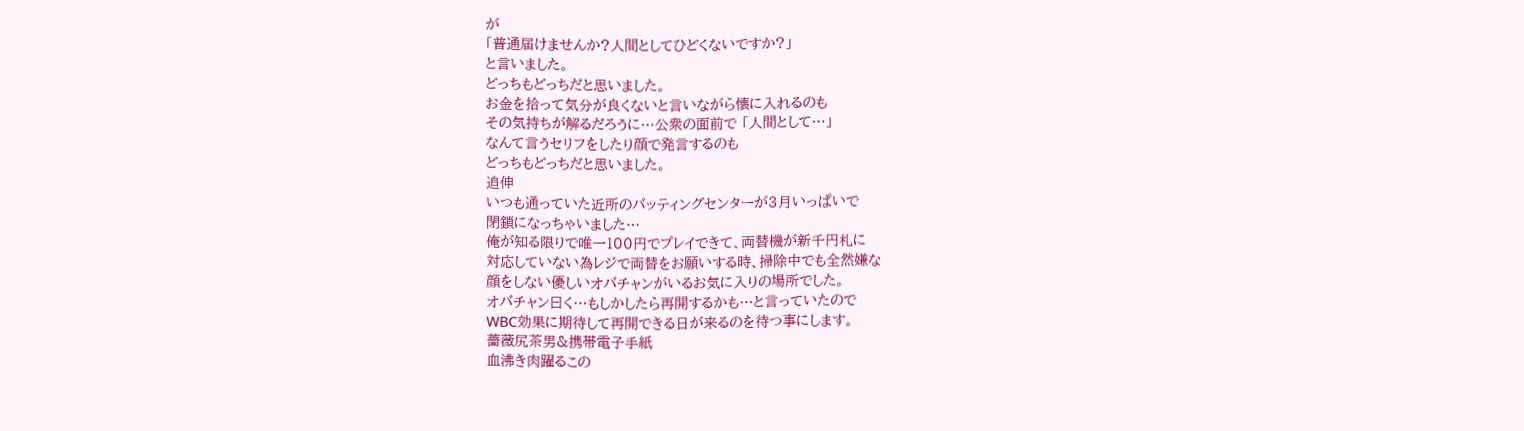が
「普通届けませんか?人間としてひどくないですか?」
と言いました。
どっちもどっちだと思いました。
お金を拾って気分が良くないと言いながら懐に入れるのも
その気持ちが解るだろうに…公衆の面前で 「人間として…」
なんて言うセリフをしたり顔で発言するのも
どっちもどっちだと思いました。
追伸
いつも通っていた近所のバッティングセンターが3月いっぱいで
閉鎖になっちゃいました…
俺が知る限りで唯一100円でプレイできて、両替機が新千円札に
対応していない為レジで両替をお願いする時、掃除中でも全然嫌な
顔をしない優しいオバチャンがいるお気に入りの場所でした。
オバチャン曰く…もしかしたら再開するかも…と言っていたので
WBC効果に期待して再開できる日が来るのを待つ事にします。
薔薇尻茶男&携帯電子手紙
血沸き肉躍るこの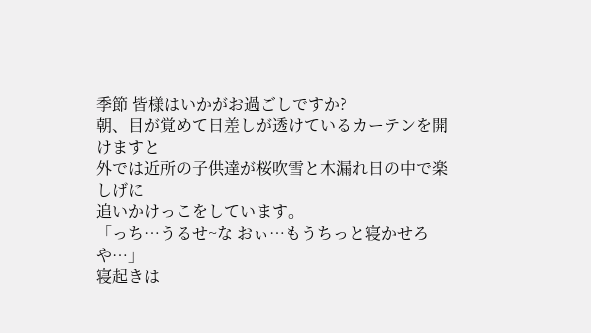季節 皆様はいかがお過ごしですか?
朝、目が覚めて日差しが透けているカーテンを開けますと
外では近所の子供達が桜吹雪と木漏れ日の中で楽しげに
追いかけっこをしています。
「っち…うるせ~な おぃ…もうちっと寝かせろや…」
寝起きは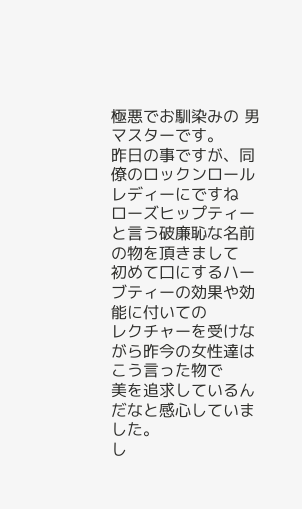極悪でお馴染みの 男マスターです。
昨日の事ですが、同僚のロックンロールレディーにですね
ローズヒップティーと言う破廉恥な名前の物を頂きまして
初めて口にするハーブティーの効果や効能に付いての
レクチャーを受けながら昨今の女性達はこう言った物で
美を追求しているんだなと感心していました。
し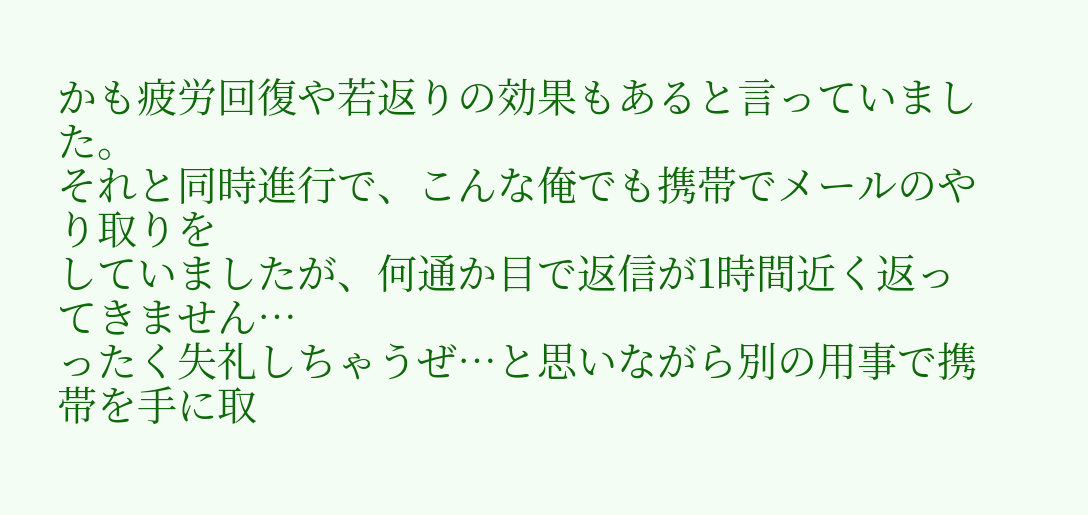かも疲労回復や若返りの効果もあると言っていました。
それと同時進行で、こんな俺でも携帯でメールのやり取りを
していましたが、何通か目で返信が1時間近く返ってきません…
ったく失礼しちゃうぜ…と思いながら別の用事で携帯を手に取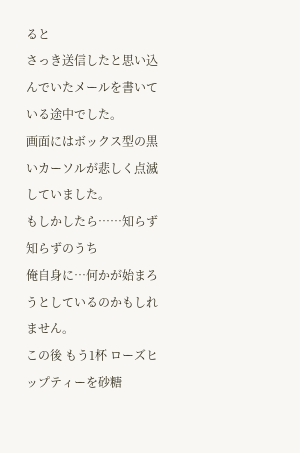ると
さっき送信したと思い込んでいたメールを書いている途中でした。
画面にはボックス型の黒いカーソルが悲しく点滅していました。
もしかしたら……知らず知らずのうち
俺自身に…何かが始まろうとしているのかもしれません。
この後 もう1杯 ローズヒップティーを砂糖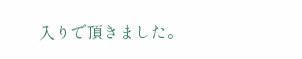入りで頂きました。